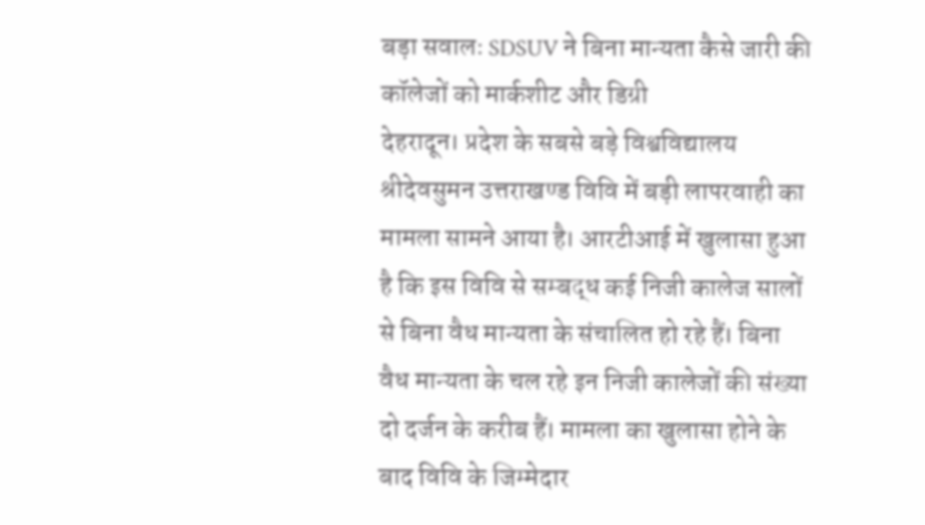बड़ा सवालः SDSUV ने बिना मान्यता कैसे जारी की कॉलेजों को मार्कशीट और डिग्री
देहरादून। प्रदेश के सबसे बड़े विश्वविद्यालय श्रीदेवसुमन उत्तराखण्ड विवि में बड़ी लापरवाही का मामला सामने आया है। आरटीआई में खुलासा हुआ है कि इस विवि से सम्बद्ध कई निजी कालेज सालों से बिना वैध मान्यता के संचालित हो रहे हैं। बिना वैध मान्यता के चल रहे इन निजी कालेजों की संख्या दो दर्जन के करीब हैं। मामला का खुलासा होने के बाद विवि के जिम्मेदार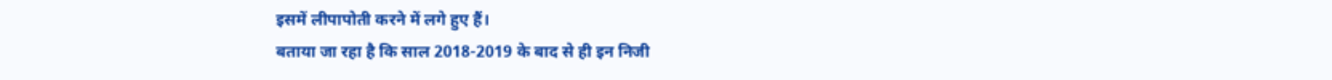इसमें लीपापोती करने में लगे हुए हैं।
बताया जा रहा है कि साल 2018-2019 के बाद से ही इन निजी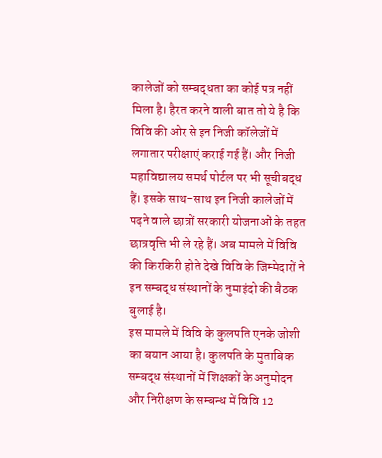कालेजों को सम्बद्धता का कोई पत्र नहीं मिला है। हैरत करने वाली बात तो ये है कि विवि की ओर से इन निजी कॉलेजों में लगातार परीक्षाएं कराई गई हैं। और निजी महाविद्यालय समर्थ पोर्टल पर भी सूचीबद्ध हैं। इसके साथ-साथ इन निजी कालेजों में पढ़ने वाले छात्रों सरकारी योजनाओं के तहत छात्रवृत्ति भी ले रहे हैं। अब मामले में विवि की किरकिरी होते देखे विवि के जिम्मेदारों ने इन सम्बद्ध संस्थानों के नुमाइंदो की बैठक बुलाई है।
इस मामले में विवि के कुलपति एनके जोशी का बयान आया है। कुलपति के मुताबिक सम्बद्ध संस्थानों में शिक्षकों के अनुमोदन और निरीक्षण के सम्बन्ध में विवि 12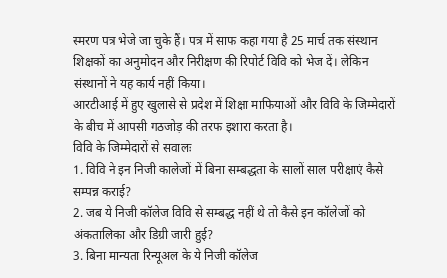स्मरण पत्र भेजे जा चुके हैं। पत्र में साफ कहा गया है 25 मार्च तक संस्थान शिक्षकों का अनुमोदन और निरीक्षण की रिपोर्ट विवि को भेज दें। लेकिन संस्थानों ने यह कार्य नहीं किया।
आरटीआई में हुए खुलासे से प्रदेश में शिक्षा माफियाओं और विवि के जिम्मेदारों के बीच में आपसी गठजोड़ की तरफ इशारा करता है।
विवि के जिम्मेदारों से सवालः
1. विवि ने इन निजी कालेजों में बिना सम्बद्धता के सालों साल परीक्षाएं कैसे सम्पन्न कराई?
2. जब ये निजी कॉलेज विवि से सम्बद्ध नहीं थे तो कैसे इन कॉलेजों को अंकतालिका और डिग्री जारी हुई?
3. बिना मान्यता रिन्यूअल के ये निजी कॉलेज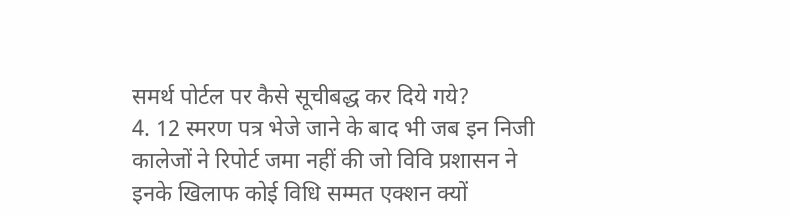समर्थ पोर्टल पर कैसे सूचीबद्ध कर दिये गये?
4. 12 स्मरण पत्र भेजे जाने के बाद भी जब इन निजी कालेजों ने रिपोर्ट जमा नहीं की जो विवि प्रशासन ने इनके खिलाफ कोई विधि सम्मत एक्शन क्यों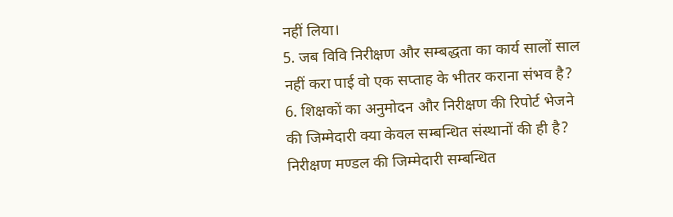नहीं लिया।
5. जब विवि निरीक्षण और सम्बद्धता का कार्य सालों साल नहीं करा पाई वो एक सप्ताह के भीतर कराना संभव है?
6. शिक्षकों का अनुमोदन और निरीक्षण की रिपोर्ट भेजने की जिम्मेदारी क्या केवल सम्बन्धित संस्थानों की ही है? निरीक्षण मण्डल की जिम्मेदारी सम्बन्धित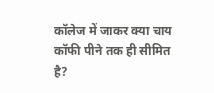कॉलेज में जाकर क्या चाय कॉफी पीने तक ही सीमित है?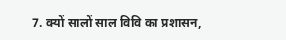7. क्यों सालों साल विवि का प्रशासन,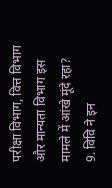परीक्षा विभाग, वित्त विभाग और मान्यता विभाग इस मामले में आंखे मूंदे रहा?
9. विवि ने इन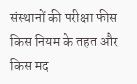संस्थानों की परीक्षा फीस किस नियम के तहत और किस मद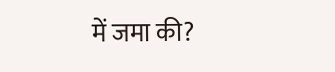में जमा की?